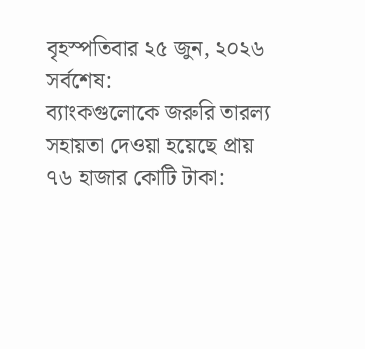বৃহস্পতিবার ২৫ জুন, ২০২৬
সর্বশেষ:
ব্যাংকগুলোকে জরুরি তারল্য সহায়তা দেওয়া হয়েছে প্রায় ৭৬ হাজার কোটি টাকা: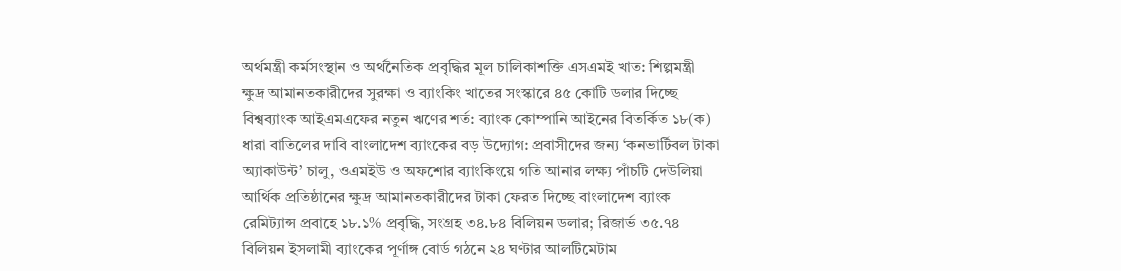অর্থমন্ত্রী কর্মসংস্থান ও অর্থনৈতিক প্রবৃদ্ধির মূল চালিকাশক্তি এসএমই খাত: শিল্পমন্ত্রী ক্ষুদ্র আমানতকারীদের সুরক্ষা ও ব্যাংকিং খাতের সংস্কারে ৪৫ কোটি ডলার দিচ্ছে বিশ্বব্যাংক আইএমএফের নতুন ঋণের শর্ত: ব্যাংক কোম্পানি আইনের বিতর্কিত ১৮(ক) ধারা বাতিলের দাবি বাংলাদেশ ব্যাংকের বড় উদ্যোগ: প্রবাসীদের জন্য ‘কনভার্টিবল টাকা অ্যাকাউন্ট’ চালু, ওএমইউ ও অফশোর ব্যাংকিংয়ে গতি আনার লক্ষ্য পাঁচটি দেউলিয়া আর্থিক প্রতিষ্ঠানের ক্ষুদ্র আমানতকারীদের টাকা ফেরত দিচ্ছে বাংলাদেশ ব্যাংক রেমিট্যান্স প্রবাহে ১৮.১% প্রবৃদ্ধি, সংগ্রহ ৩৪.৮৪ বিলিয়ন ডলার; রিজার্ভ ৩৫.৭৪ বিলিয়ন ইসলামী ব্যাংকের পূর্ণাঙ্গ বোর্ড গঠনে ২৪ ঘণ্টার আলটিমেটাম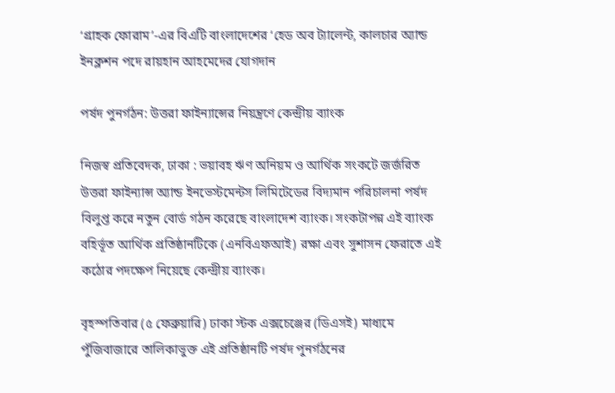‘গ্রাহক ফোরাম’-এর বিএটি বাংলাদেশের ‘হেড অব ট্যালেন্ট, কালচার অ্যান্ড ইনক্লশন পদে রায়হান আহমেদের যোগদান

পর্ষদ পুনর্গঠন: উত্তরা ফাইন্যান্সের নিয়ন্ত্রণে কেন্দ্রীয় ব্যাংক

নিজস্ব প্রতিবেদক, ঢাকা : ভয়াবহ ঋণ অনিয়ম ও আর্থিক সংকটে জর্জরিত উত্তরা ফাইন্যান্স অ্যান্ড ইনভেস্টমেন্টস লিমিটেডের বিদ্যমান পরিচালনা পর্ষদ বিলুপ্ত করে নতুন বোর্ড গঠন করেছে বাংলাদেশ ব্যাংক। সংকটাপন্ন এই ব্যাংক বহির্ভূত আর্থিক প্রতিষ্ঠানটিকে (এনবিএফআই) রক্ষা এবং সুশাসন ফেরাতে এই কঠোর পদক্ষেপ নিয়েছে কেন্দ্রীয় ব্যাংক।

বৃহস্পতিবার (৫ ফেব্রুয়ারি) ঢাকা স্টক এক্সচেঞ্জের (ডিএসই) মাধ্যমে পুঁজিবাজারে তালিকাভুক্ত এই প্রতিষ্ঠানটি পর্ষদ পুনর্গঠনের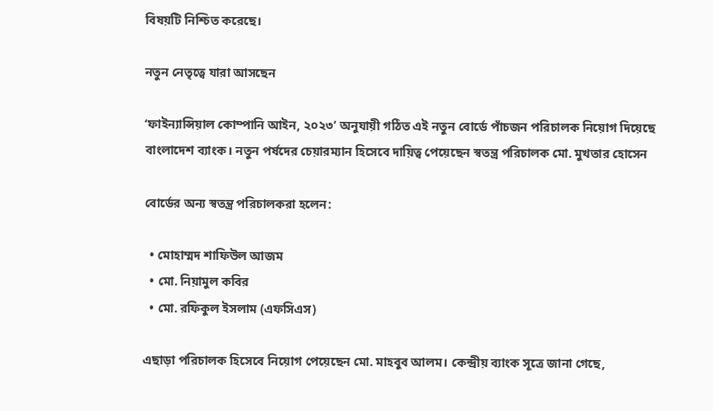বিষয়টি নিশ্চিত করেছে।

নতুন নেতৃত্বে যারা আসছেন

‘ফাইন্যান্সিয়াল কোম্পানি আইন, ২০২৩’ অনুযায়ী গঠিত এই নতুন বোর্ডে পাঁচজন পরিচালক নিয়োগ দিয়েছে বাংলাদেশ ব্যাংক। নতুন পর্ষদের চেয়ারম্যান হিসেবে দায়িত্ব পেয়েছেন স্বতন্ত্র পরিচালক মো. মুখতার হোসেন

বোর্ডের অন্য স্বতন্ত্র পরিচালকরা হলেন:

  • মোহাম্মদ শাফিউল আজম
  • মো. নিয়ামুল কবির
  • মো. রফিকুল ইসলাম (এফসিএস)

এছাড়া পরিচালক হিসেবে নিয়োগ পেয়েছেন মো. মাহবুব আলম। কেন্দ্রীয় ব্যাংক সূত্রে জানা গেছে,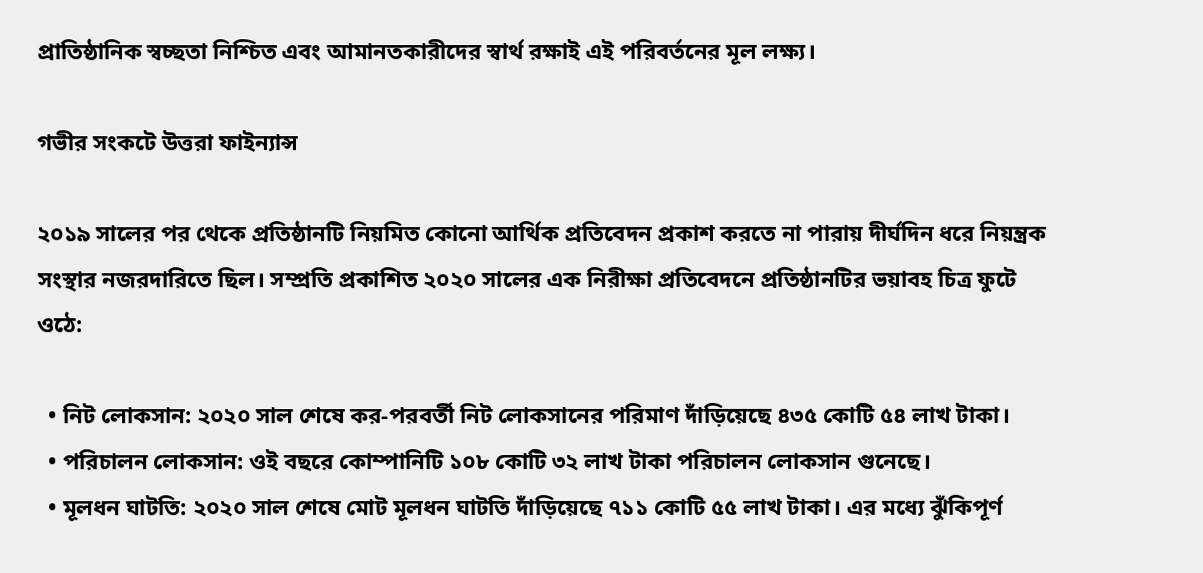প্রাতিষ্ঠানিক স্বচ্ছতা নিশ্চিত এবং আমানতকারীদের স্বার্থ রক্ষাই এই পরিবর্তনের মূল লক্ষ্য।

গভীর সংকটে উত্তরা ফাইন্যান্স

২০১৯ সালের পর থেকে প্রতিষ্ঠানটি নিয়মিত কোনো আর্থিক প্রতিবেদন প্রকাশ করতে না পারায় দীর্ঘদিন ধরে নিয়ন্ত্রক সংস্থার নজরদারিতে ছিল। সম্প্রতি প্রকাশিত ২০২০ সালের এক নিরীক্ষা প্রতিবেদনে প্রতিষ্ঠানটির ভয়াবহ চিত্র ফুটে ওঠে:

  • নিট লোকসান: ২০২০ সাল শেষে কর-পরবর্তী নিট লোকসানের পরিমাণ দাঁড়িয়েছে ৪৩৫ কোটি ৫৪ লাখ টাকা।
  • পরিচালন লোকসান: ওই বছরে কোম্পানিটি ১০৮ কোটি ৩২ লাখ টাকা পরিচালন লোকসান গুনেছে।
  • মূলধন ঘাটতি: ২০২০ সাল শেষে মোট মূলধন ঘাটতি দাঁড়িয়েছে ৭১১ কোটি ৫৫ লাখ টাকা। এর মধ্যে ঝুঁকিপূর্ণ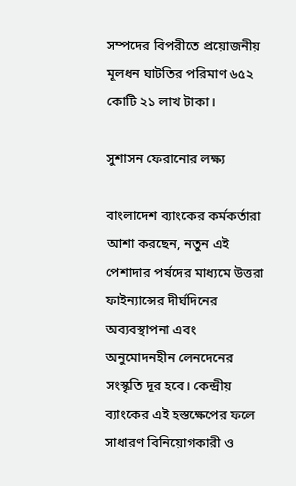সম্পদের বিপরীতে প্রয়োজনীয় মূলধন ঘাটতির পরিমাণ ৬৫২ কোটি ২১ লাখ টাকা।

সুশাসন ফেরানোর লক্ষ্য

বাংলাদেশ ব্যাংকের কর্মকর্তারা আশা করছেন, নতুন এই পেশাদার পর্ষদের মাধ্যমে উত্তরা ফাইন্যান্সের দীর্ঘদিনের অব্যবস্থাপনা এবং অনুমোদনহীন লেনদেনের সংস্কৃতি দূর হবে। কেন্দ্রীয় ব্যাংকের এই হস্তক্ষেপের ফলে সাধারণ বিনিয়োগকারী ও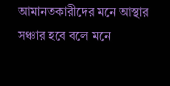আমানতকারীদের মনে আস্থার সঞ্চার হবে বলে মনে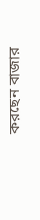করছেন বাজার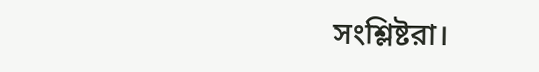সংশ্লিষ্টরা।